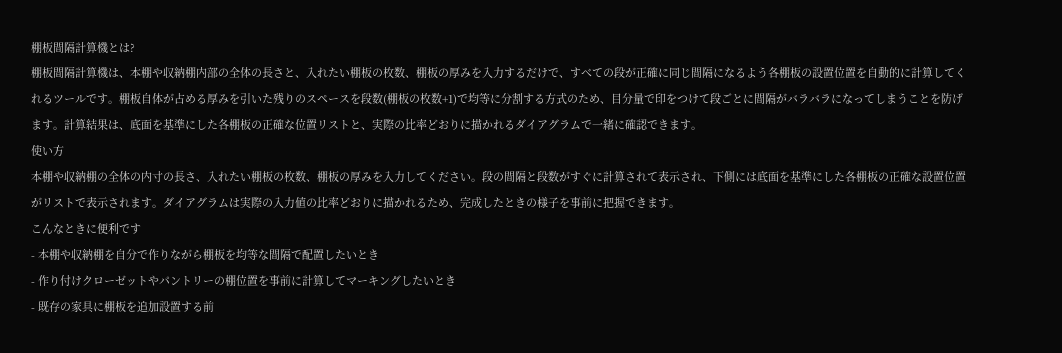棚板間隔計算機とは?
棚板間隔計算機は、本棚や収納棚内部の全体の長さと、入れたい棚板の枚数、棚板の厚みを入力するだけで、すべての段が正確に同じ間隔になるよう各棚板の設置位置を自動的に計算してくれるツールです。棚板自体が占める厚みを引いた残りのスペースを段数(棚板の枚数+1)で均等に分割する方式のため、目分量で印をつけて段ごとに間隔がバラバラになってしまうことを防げます。計算結果は、底面を基準にした各棚板の正確な位置リストと、実際の比率どおりに描かれるダイアグラムで一緒に確認できます。
使い方
本棚や収納棚の全体の内寸の長さ、入れたい棚板の枚数、棚板の厚みを入力してください。段の間隔と段数がすぐに計算されて表示され、下側には底面を基準にした各棚板の正確な設置位置がリストで表示されます。ダイアグラムは実際の入力値の比率どおりに描かれるため、完成したときの様子を事前に把握できます。
こんなときに便利です
- 本棚や収納棚を自分で作りながら棚板を均等な間隔で配置したいとき
- 作り付けクローゼットやパントリーの棚位置を事前に計算してマーキングしたいとき
- 既存の家具に棚板を追加設置する前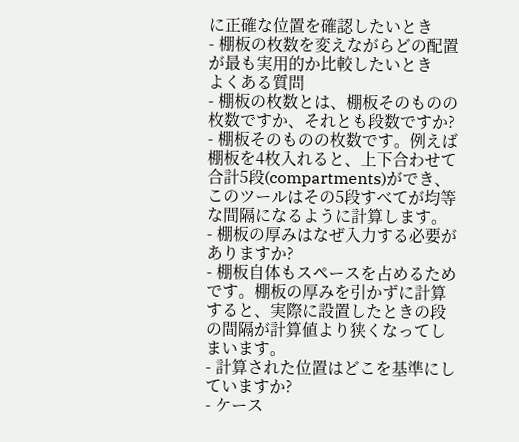に正確な位置を確認したいとき
- 棚板の枚数を変えながらどの配置が最も実用的か比較したいとき
よくある質問
- 棚板の枚数とは、棚板そのものの枚数ですか、それとも段数ですか?
- 棚板そのものの枚数です。例えば棚板を4枚入れると、上下合わせて合計5段(compartments)ができ、このツールはその5段すべてが均等な間隔になるように計算します。
- 棚板の厚みはなぜ入力する必要がありますか?
- 棚板自体もスペースを占めるためです。棚板の厚みを引かずに計算すると、実際に設置したときの段の間隔が計算値より狭くなってしまいます。
- 計算された位置はどこを基準にしていますか?
- ケース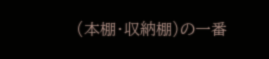(本棚・収納棚)の一番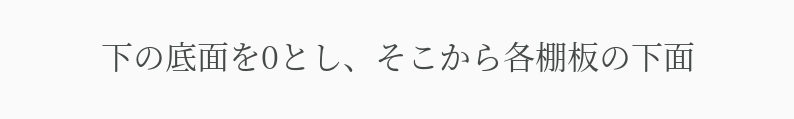下の底面を0とし、そこから各棚板の下面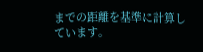までの距離を基準に計算しています。